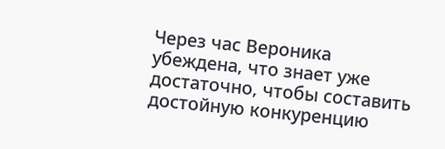Через час Вероника убеждена, что знает уже достаточно, чтобы составить достойную конкуренцию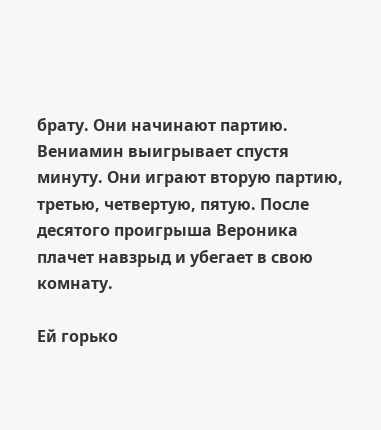брату. Они начинают партию. Вениамин выигрывает спустя минуту. Они играют вторую партию, третью, четвертую, пятую. После десятого проигрыша Вероника плачет навзрыд и убегает в свою комнату.

Ей горько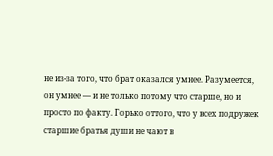не из-за того, что брат оказался умнее. Разумеется, он умнее — и не только потому что старше, но и просто по факту. Горько оттого, что у всех подружек старшие братья души не чают в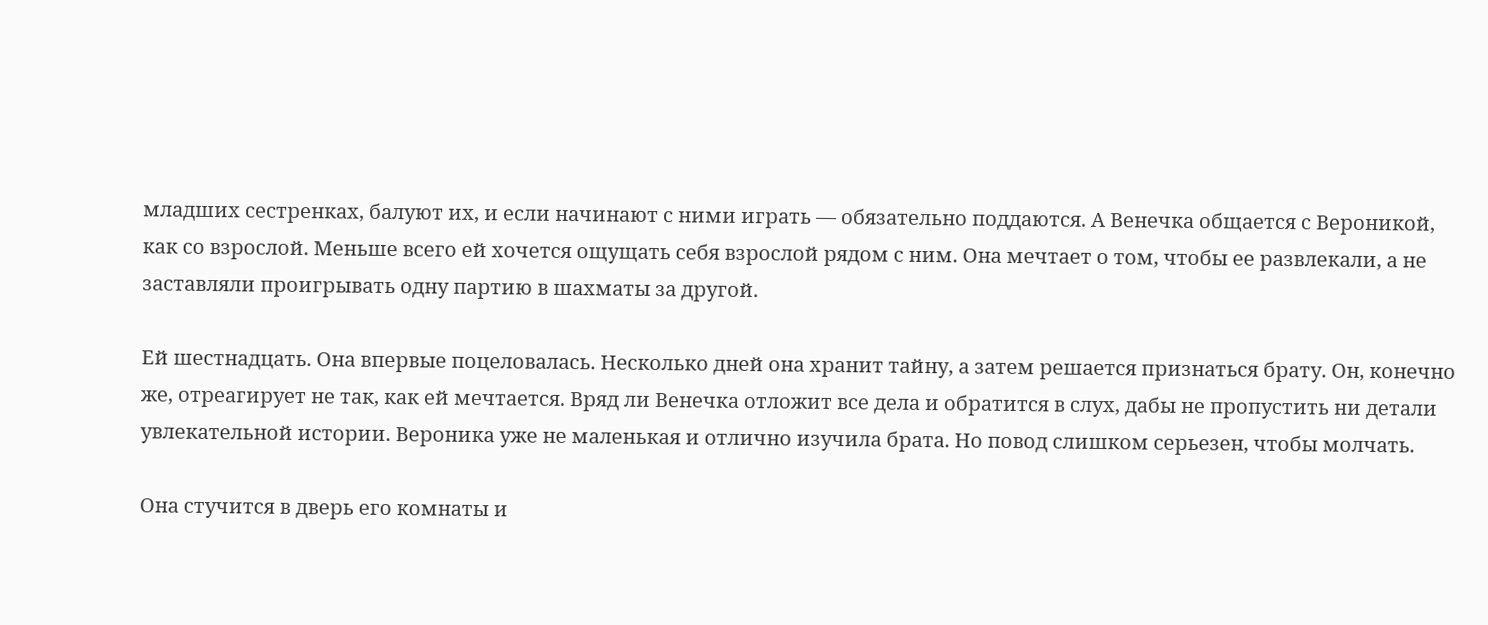младших сестренках, балуют их, и если начинают с ними играть — обязательно поддаются. А Венечка общается с Вероникой, как со взрослой. Меньше всего ей хочется ощущать себя взрослой рядом с ним. Она мечтает о том, чтобы ее развлекали, а не заставляли проигрывать одну партию в шахматы за другой.

Ей шестнадцать. Она впервые поцеловалась. Несколько дней она хранит тайну, а затем решается признаться брату. Он, конечно же, отреагирует не так, как ей мечтается. Вряд ли Венечка отложит все дела и обратится в слух, дабы не пропустить ни детали увлекательной истории. Вероника уже не маленькая и отлично изучила брата. Но повод слишком серьезен, чтобы молчать.

Она стучится в дверь его комнаты и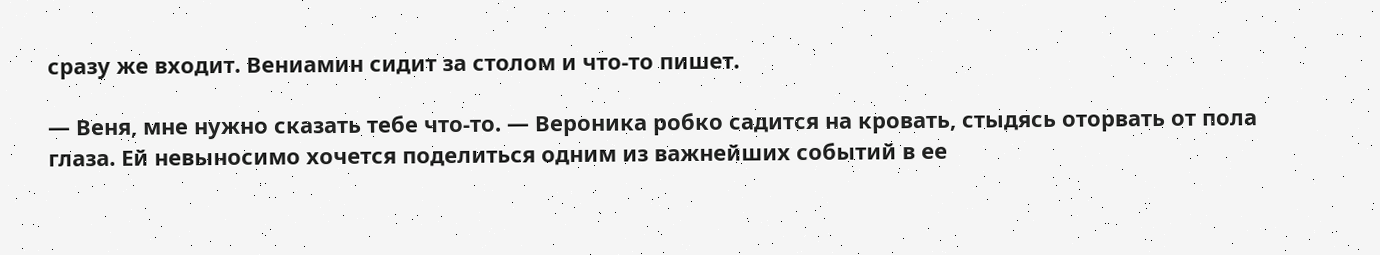сразу же входит. Вениамин сидит за столом и что-то пишет.

— Веня, мне нужно сказать тебе что-то. — Вероника робко садится на кровать, стыдясь оторвать от пола глаза. Ей невыносимо хочется поделиться одним из важнейших событий в ее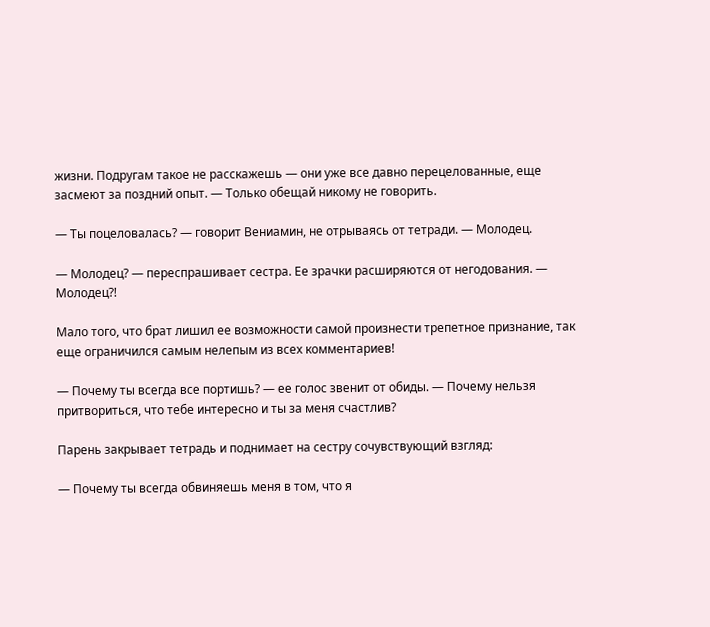жизни. Подругам такое не расскажешь — они уже все давно перецелованные, еще засмеют за поздний опыт. — Только обещай никому не говорить.

— Ты поцеловалась? — говорит Вениамин, не отрываясь от тетради. — Молодец.

— Молодец? — переспрашивает сестра. Ее зрачки расширяются от негодования. — Молодец?!

Мало того, что брат лишил ее возможности самой произнести трепетное признание, так еще ограничился самым нелепым из всех комментариев!

— Почему ты всегда все портишь? — ее голос звенит от обиды. — Почему нельзя притвориться, что тебе интересно и ты за меня счастлив?

Парень закрывает тетрадь и поднимает на сестру сочувствующий взгляд:

— Почему ты всегда обвиняешь меня в том, что я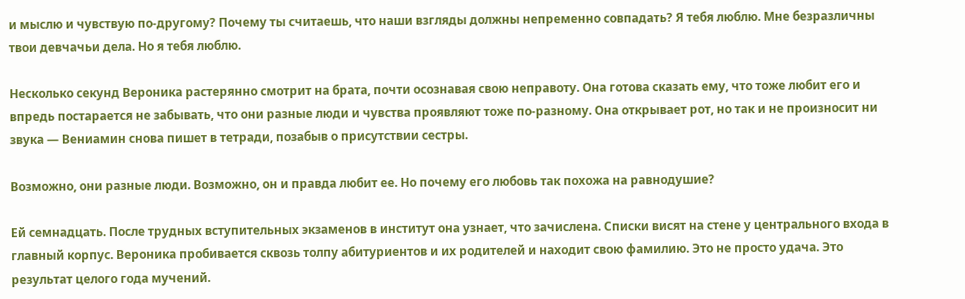и мыслю и чувствую по-другому? Почему ты считаешь, что наши взгляды должны непременно совпадать? Я тебя люблю. Мне безразличны твои девчачьи дела. Но я тебя люблю.

Несколько секунд Вероника растерянно смотрит на брата, почти осознавая свою неправоту. Она готова сказать ему, что тоже любит его и впредь постарается не забывать, что они разные люди и чувства проявляют тоже по-разному. Она открывает рот, но так и не произносит ни звука — Вениамин снова пишет в тетради, позабыв о присутствии сестры.

Возможно, они разные люди. Возможно, он и правда любит ее. Но почему его любовь так похожа на равнодушие?

Ей семнадцать. После трудных вступительных экзаменов в институт она узнает, что зачислена. Списки висят на стене у центрального входа в главный корпус. Вероника пробивается сквозь толпу абитуриентов и их родителей и находит свою фамилию. Это не просто удача. Это результат целого года мучений.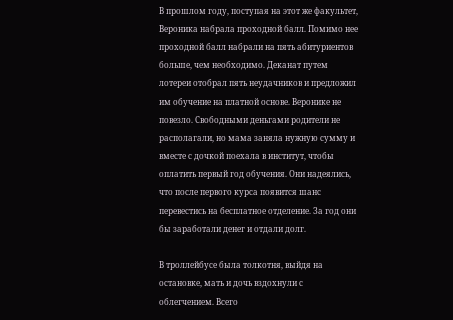В прошлом году, поступая на этот же факультет, Вероника набрала проходной балл. Помимо нее проходной балл набрали на пять абитуриентов больше, чем необходимо. Деканат путем лотереи отобрал пять неудачников и предложил им обучение на платной основе. Веронике не повезло. Свободными деньгами родители не располагали, но мама заняла нужную сумму и вместе с дочкой поехала в институт, чтобы оплатить первый год обучения. Они надеялись, что после первого курса появится шанс перевестись на бесплатное отделение. За год они бы заработали денег и отдали долг.

В троллейбусе была толкотня, выйдя на остановке, мать и дочь вздохнули с облегчением. Всего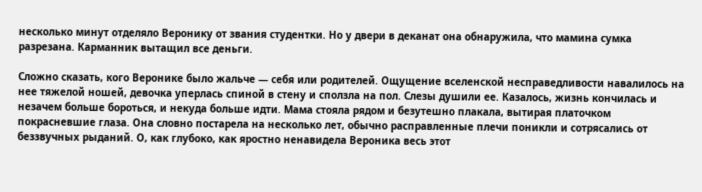несколько минут отделяло Веронику от звания студентки. Но у двери в деканат она обнаружила, что мамина сумка разрезана. Карманник вытащил все деньги.

Сложно сказать, кого Веронике было жальче — себя или родителей. Ощущение вселенской несправедливости навалилось на нее тяжелой ношей, девочка уперлась спиной в стену и сползла на пол. Слезы душили ее. Казалось, жизнь кончилась и незачем больше бороться, и некуда больше идти. Мама стояла рядом и безутешно плакала, вытирая платочком покрасневшие глаза. Она словно постарела на несколько лет, обычно расправленные плечи поникли и сотрясались от беззвучных рыданий. О, как глубоко, как яростно ненавидела Вероника весь этот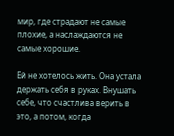мир, где страдают не самые плохие, а наслаждаются не самые хорошие.

Ей не хотелось жить. Она устала держать себя в руках. Внушать себе, что счастлива верить в это, а потом, когда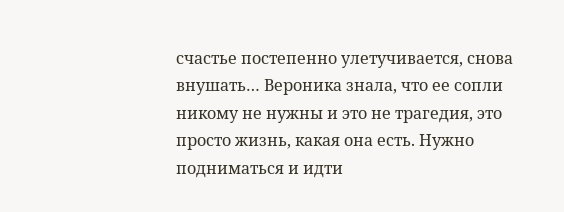счастье постепенно улетучивается, снова внушать… Вероника знала, что ее сопли никому не нужны и это не трагедия, это просто жизнь, какая она есть. Нужно подниматься и идти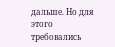дальше. Но для этого требовались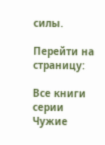силы.

Перейти на страницу:

Все книги серии Чужие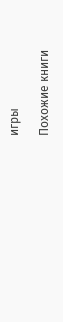игры

Похожие книги